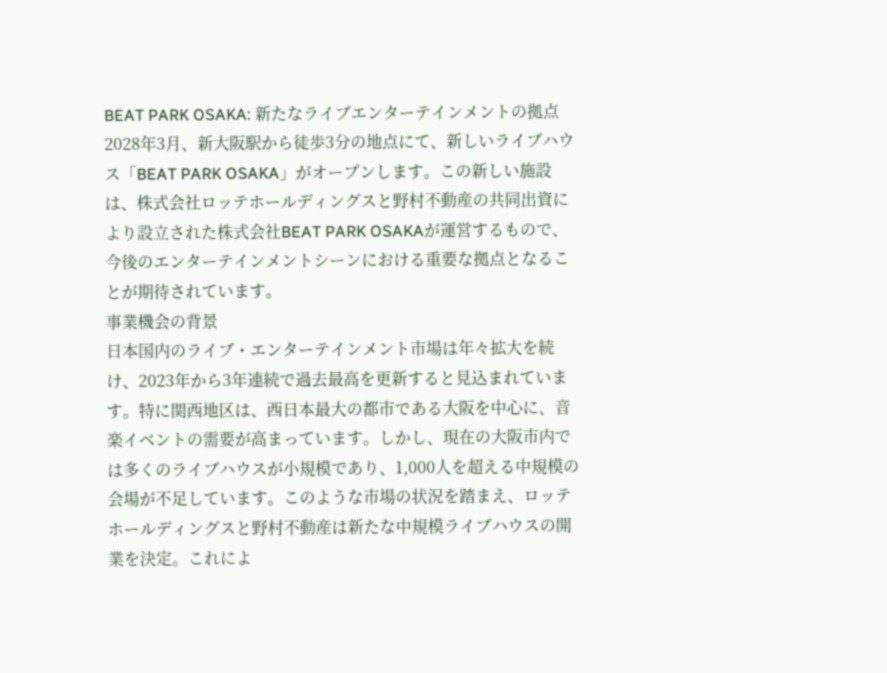BEAT PARK OSAKA: 新たなライブエンターテインメントの拠点
2028年3月、新大阪駅から徒歩3分の地点にて、新しいライブハウス「BEAT PARK OSAKA」がオープンします。この新しい施設は、株式会社ロッテホールディングスと野村不動産の共同出資により設立された株式会社BEAT PARK OSAKAが運営するもので、今後のエンターテインメントシーンにおける重要な拠点となることが期待されています。
事業機会の背景
日本国内のライブ・エンターテインメント市場は年々拡大を続け、2023年から3年連続で過去最高を更新すると見込まれています。特に関西地区は、西日本最大の都市である大阪を中心に、音楽イベントの需要が高まっています。しかし、現在の大阪市内では多くのライブハウスが小規模であり、1,000人を超える中規模の会場が不足しています。このような市場の状況を踏まえ、ロッテホールディングスと野村不動産は新たな中規模ライブハウスの開業を決定。これによ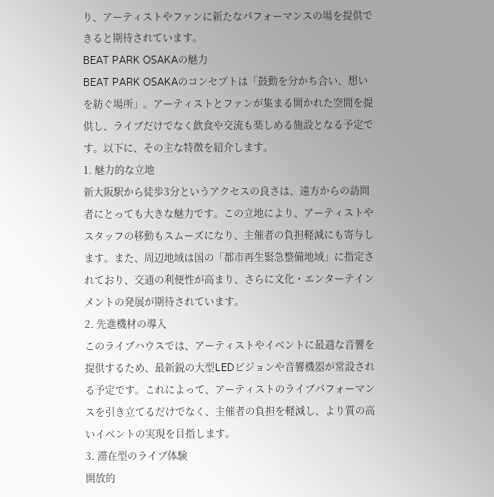り、アーティストやファンに新たなパフォーマンスの場を提供できると期待されています。
BEAT PARK OSAKAの魅力
BEAT PARK OSAKAのコンセプトは「鼓動を分かち合い、想いを紡ぐ場所」。アーティストとファンが集まる開かれた空間を提供し、ライブだけでなく飲食や交流も楽しめる施設となる予定です。以下に、その主な特徴を紹介します。
1. 魅力的な立地
新大阪駅から徒歩3分というアクセスの良さは、遠方からの訪問者にとっても大きな魅力です。この立地により、アーティストやスタッフの移動もスムーズになり、主催者の負担軽減にも寄与します。また、周辺地域は国の「都市再生緊急整備地域」に指定されており、交通の利便性が高まり、さらに文化・エンターテインメントの発展が期待されています。
2. 先進機材の導入
このライブハウスでは、アーティストやイベントに最適な音響を提供するため、最新鋭の大型LEDビジョンや音響機器が常設される予定です。これによって、アーティストのライブパフォーマンスを引き立てるだけでなく、主催者の負担を軽減し、より質の高いイベントの実現を目指します。
3. 滞在型のライブ体験
開放的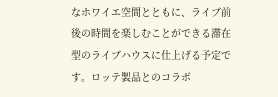なホワイエ空間とともに、ライブ前後の時間を楽しむことができる滞在型のライブハウスに仕上げる予定です。ロッテ製品とのコラボ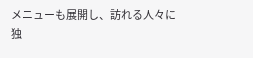メニューも展開し、訪れる人々に独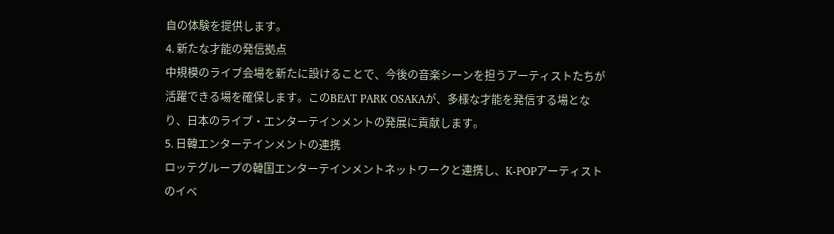自の体験を提供します。
4. 新たな才能の発信拠点
中規模のライブ会場を新たに設けることで、今後の音楽シーンを担うアーティストたちが活躍できる場を確保します。このBEAT PARK OSAKAが、多様な才能を発信する場となり、日本のライブ・エンターテインメントの発展に貢献します。
5. 日韓エンターテインメントの連携
ロッテグループの韓国エンターテインメントネットワークと連携し、K-POPアーティストのイベ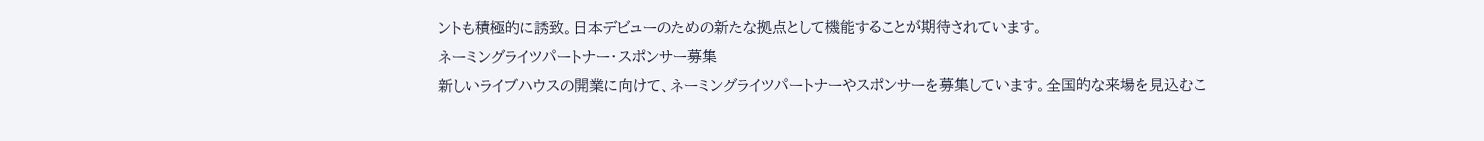ントも積極的に誘致。日本デビューのための新たな拠点として機能することが期待されています。
ネーミングライツパートナー・スポンサー募集
新しいライブハウスの開業に向けて、ネーミングライツパートナーやスポンサーを募集しています。全国的な来場を見込むこ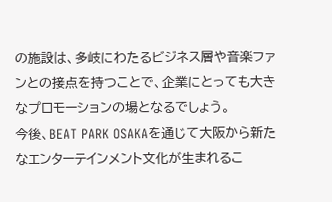の施設は、多岐にわたるビジネス層や音楽ファンとの接点を持つことで、企業にとっても大きなプロモーションの場となるでしょう。
今後、BEAT PARK OSAKAを通じて大阪から新たなエンターテインメント文化が生まれるこ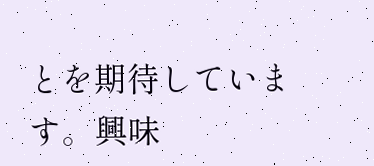とを期待しています。興味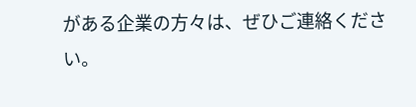がある企業の方々は、ぜひご連絡ください。